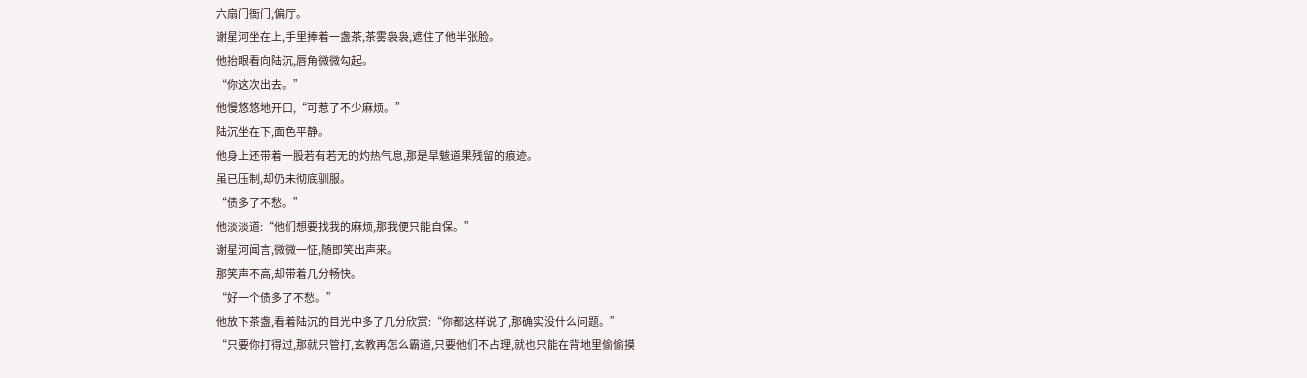六扇门衙门,偏厅。
谢星河坐在上,手里捧着一盏茶,茶雾袅袅,遮住了他半张脸。
他抬眼看向陆沉,唇角微微勾起。
“你这次出去。”
他慢悠悠地开口,“可惹了不少麻烦。”
陆沉坐在下,面色平静。
他身上还带着一股若有若无的灼热气息,那是旱魃道果残留的痕迹。
虽已压制,却仍未彻底驯服。
“债多了不愁。”
他淡淡道:“他们想要找我的麻烦,那我便只能自保。”
谢星河闻言,微微一怔,随即笑出声来。
那笑声不高,却带着几分畅快。
“好一个债多了不愁。”
他放下茶盏,看着陆沉的目光中多了几分欣赏:“你都这样说了,那确实没什么问题。”
“只要你打得过,那就只管打,玄教再怎么霸道,只要他们不占理,就也只能在背地里偷偷摸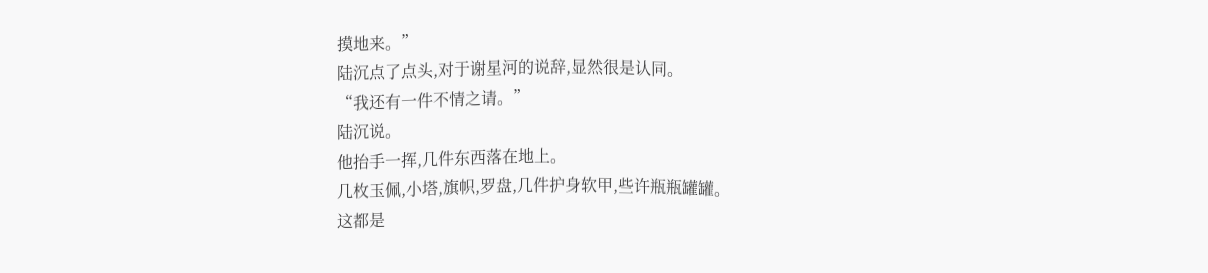摸地来。”
陆沉点了点头,对于谢星河的说辞,显然很是认同。
“我还有一件不情之请。”
陆沉说。
他抬手一挥,几件东西落在地上。
几枚玉佩,小塔,旗帜,罗盘,几件护身软甲,些许瓶瓶罐罐。
这都是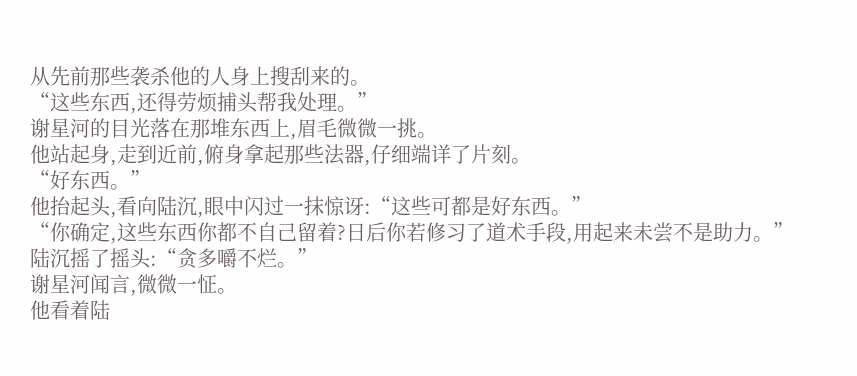从先前那些袭杀他的人身上搜刮来的。
“这些东西,还得劳烦捕头帮我处理。”
谢星河的目光落在那堆东西上,眉毛微微一挑。
他站起身,走到近前,俯身拿起那些法器,仔细端详了片刻。
“好东西。”
他抬起头,看向陆沉,眼中闪过一抹惊讶:“这些可都是好东西。”
“你确定,这些东西你都不自己留着?日后你若修习了道术手段,用起来未尝不是助力。”
陆沉摇了摇头:“贪多嚼不烂。”
谢星河闻言,微微一怔。
他看着陆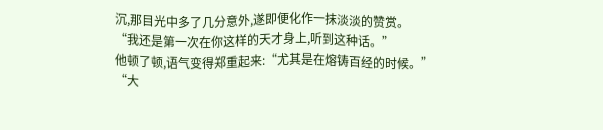沉,那目光中多了几分意外,遂即便化作一抹淡淡的赞赏。
“我还是第一次在你这样的天才身上,听到这种话。”
他顿了顿,语气变得郑重起来:“尤其是在熔铸百经的时候。”
“大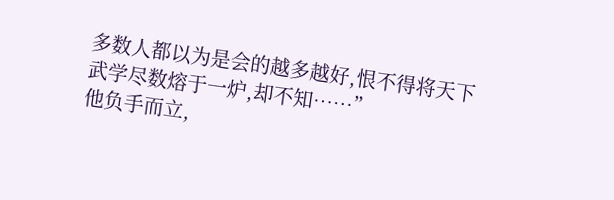多数人都以为是会的越多越好,恨不得将天下武学尽数熔于一炉,却不知……”
他负手而立,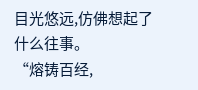目光悠远,仿佛想起了什么往事。
“熔铸百经,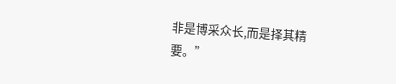非是博采众长,而是择其精要。”